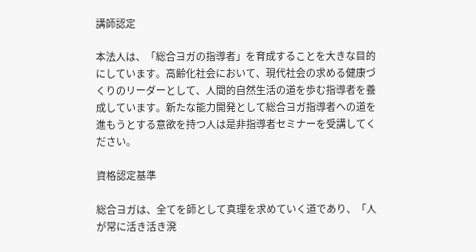講師認定

本法人は、「総合ヨガの指導者」を育成することを大きな目的にしています。高齢化社会において、現代社会の求める健康づくりのリーダーとして、人間的自然生活の道を歩む指導者を養成しています。新たな能力開発として総合ヨガ指導者への道を進もうとする意欲を持つ人は是非指導者セミナーを受講してください。

資格認定基準

総合ヨガは、全てを師として真理を求めていく道であり、「人が常に活き活き溌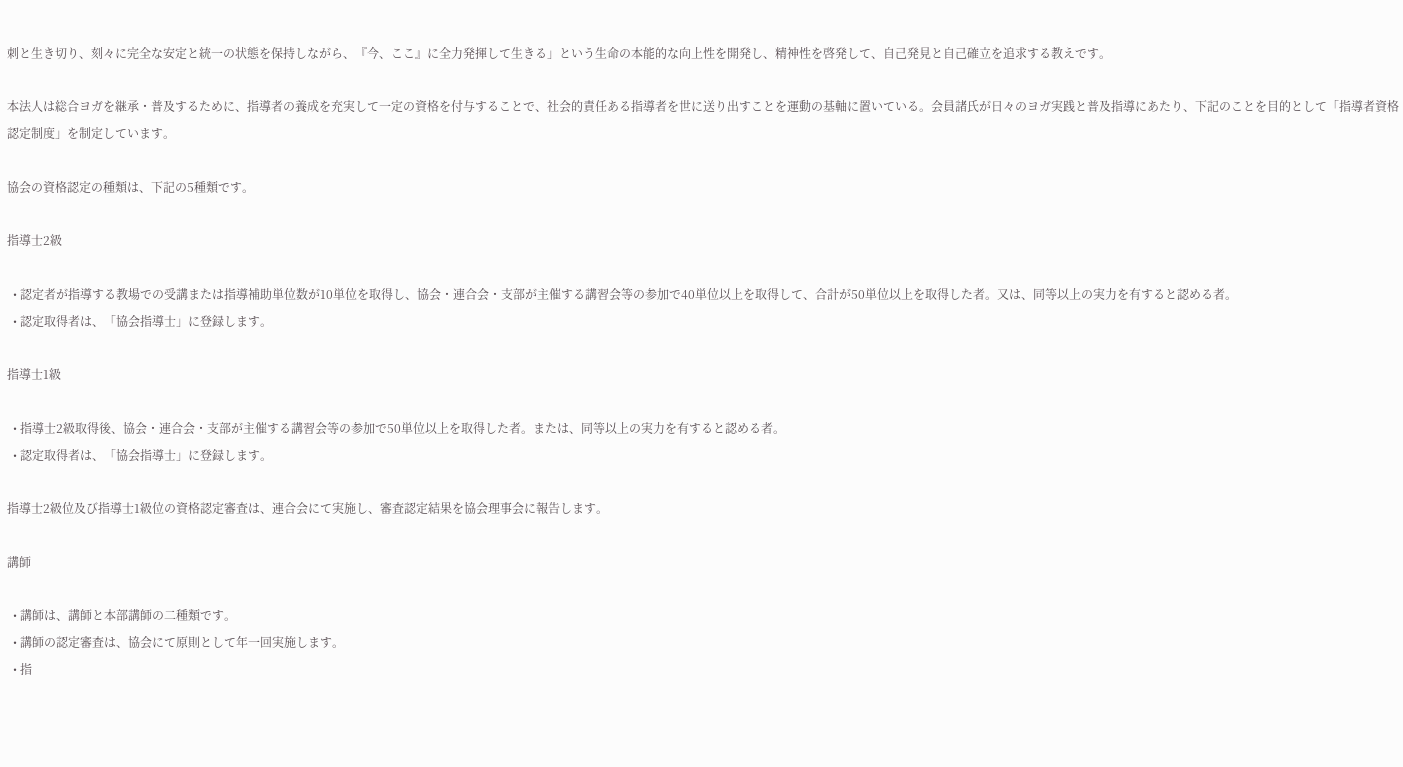刺と生き切り、刻々に完全な安定と統一の状態を保持しながら、『今、ここ』に全力発揮して生きる」という生命の本能的な向上性を開発し、精神性を啓発して、自己発見と自己確立を追求する教えです。

本法人は総合ヨガを継承・普及するために、指導者の養成を充実して一定の資格を付与することで、社会的責任ある指導者を世に送り出すことを運動の基軸に置いている。会員諸氏が日々のヨガ実践と普及指導にあたり、下記のことを目的として「指導者資格認定制度」を制定しています。

協会の資格認定の種類は、下記の5種類です。

指導士2級

  • 認定者が指導する教場での受講または指導補助単位数が10単位を取得し、協会・連合会・支部が主催する講習会等の参加で40単位以上を取得して、合計が50単位以上を取得した者。又は、同等以上の実力を有すると認める者。
  • 認定取得者は、「協会指導士」に登録します。

指導士1級

  • 指導士2級取得後、協会・連合会・支部が主催する講習会等の参加で50単位以上を取得した者。または、同等以上の実力を有すると認める者。
  • 認定取得者は、「協会指導士」に登録します。

指導士2級位及び指導士1級位の資格認定審査は、連合会にて実施し、審査認定結果を協会理事会に報告します。

講師

  • 講師は、講師と本部講師の二種類です。
  • 講師の認定審査は、協会にて原則として年一回実施します。
  • 指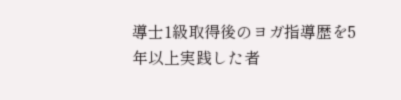導士1級取得後のヨガ指導歴を5年以上実践した者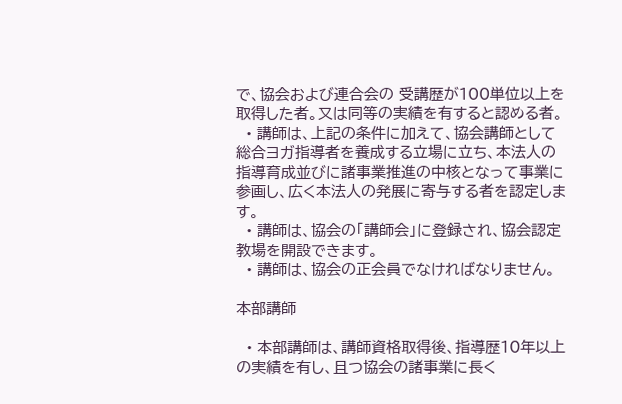で、協会および連合会の 受講歴が100単位以上を取得した者。又は同等の実績を有すると認める者。
  • 講師は、上記の条件に加えて、協会講師として総合ヨガ指導者を養成する立場に立ち、本法人の指導育成並びに諸事業推進の中核となって事業に参画し、広く本法人の発展に寄与する者を認定します。
  • 講師は、協会の「講師会」に登録され、協会認定教場を開設できます。
  • 講師は、協会の正会員でなければなりません。

本部講師

  • 本部講師は、講師資格取得後、指導歴10年以上の実績を有し、且つ協会の諸事業に長く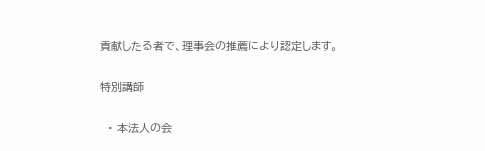貢献したる者で、理事会の推薦により認定します。

特別講師

  • 本法人の会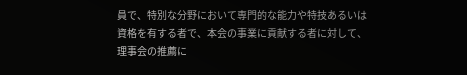員で、特別な分野において専門的な能力や特技あるいは資格を有する者で、本会の事業に貢献する者に対して、理事会の推薦に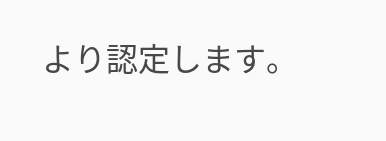より認定します。